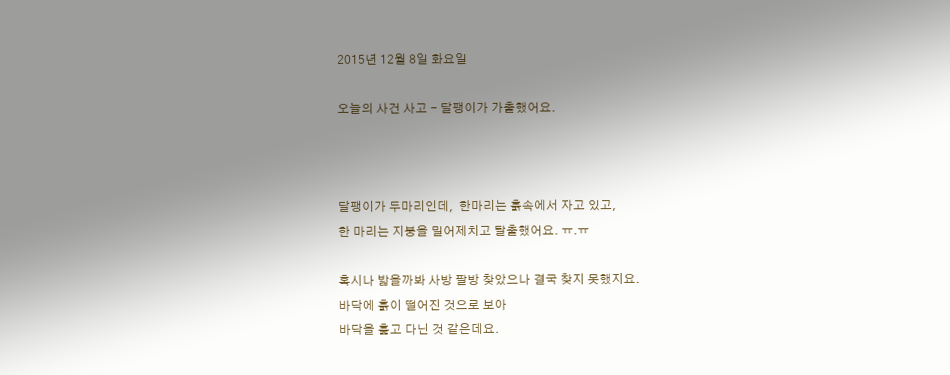2015년 12월 8일 화요일

오늘의 사건 사고 - 달팽이가 가출했어요.



달팽이가 두마리인데,  한마리는 흙속에서 자고 있고,
한 마리는 지붕을 밀어제치고 탈출했어요. ㅠ.ㅠ

혹시나 밟을까봐 사방 팔방 찾았으나 결국 찾지 못했지요.
바닥에 흙이 떨어진 것으로 보아
바닥을 훑고 다닌 것 같은데요.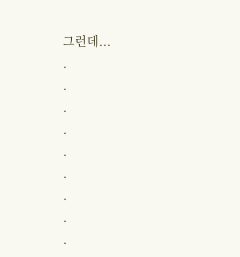그런데...
.
.
.
.
.
.
.
.
.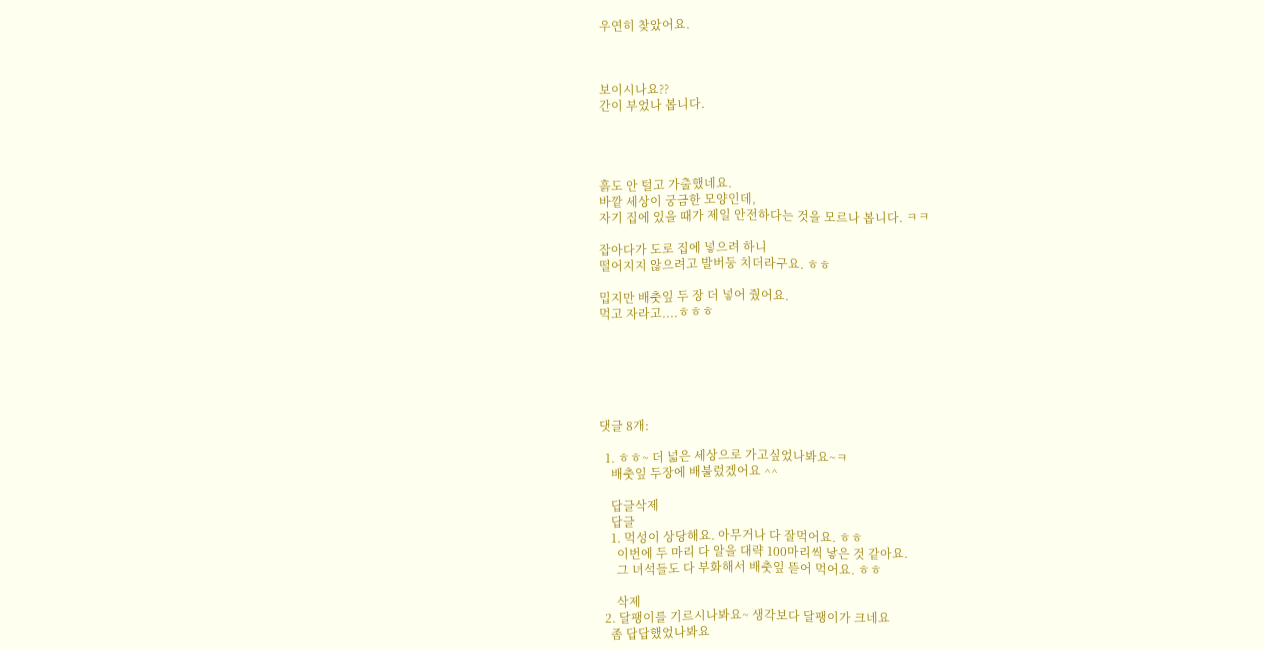우연히 찾았어요.



보이시나요??
간이 부었나 봅니다.




흙도 안 털고 가출했네요.
바깥 세상이 궁금한 모양인데,
자기 집에 있을 때가 제일 안전하다는 것을 모르나 봅니다. ㅋㅋ

잡아다가 도로 집에 넣으려 하니
떨어지지 않으려고 발버둥 치더라구요. ㅎㅎ

밉지만 배춧잎 두 장 더 넣어 줬어요.
먹고 자라고....ㅎㅎㅎ






댓글 8개:

  1. ㅎㅎ~ 더 넓은 세상으로 가고싶었나봐요~ㅋ
    배춧잎 두장에 배불렀겠어요 ^^

    답글삭제
    답글
    1. 먹성이 상당해요. 아무거나 다 잘먹어요. ㅎㅎ
      이번에 두 마리 다 알을 대략 100마리씩 낳은 것 같아요.
      그 녀석들도 다 부화해서 배춧잎 뜯어 먹어요. ㅎㅎ

      삭제
  2. 달팽이를 기르시나봐요~ 생각보다 달팽이가 크네요
    좀 답답했었나봐요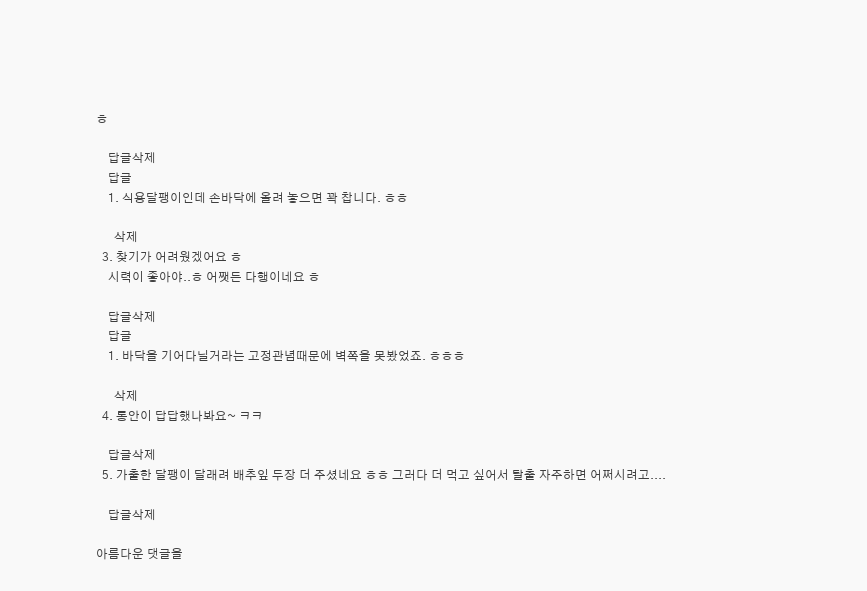ㅎ

    답글삭제
    답글
    1. 식용달팽이인데 손바닥에 올려 놓으면 꽉 찹니다. ㅎㅎ

      삭제
  3. 찾기가 어려웠겠어요 ㅎ
    시력이 좋아야..ㅎ 어쨋든 다행이네요 ㅎ

    답글삭제
    답글
    1. 바닥을 기어다닐거라는 고정관념때문에 벽쪽을 못봤었죠. ㅎㅎㅎ

      삭제
  4. 통안이 답답했나봐요~ ㅋㅋ

    답글삭제
  5. 가출한 달팽이 달래려 배추잎 두장 더 주셨네요 ㅎㅎ 그러다 더 먹고 싶어서 탈출 자주하면 어쩌시려고....

    답글삭제

아름다운 댓글을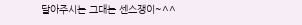달아주시는 그대는 센스쟁이~^^